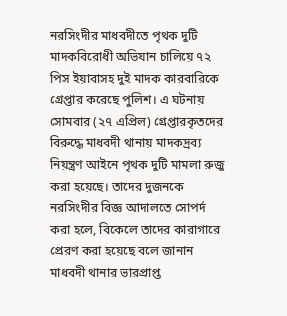নরসিংদীর মাধবদীতে পৃথক দুটি মাদকবিরোধী অভিযান চালিয়ে ৭২ পিস ইয়াবাসহ দুই মাদক কারবারিকে গ্রেপ্তার করেছে পুলিশ। এ ঘটনায় সোমবার (২৭ এপ্রিল) গ্রেপ্তারকৃতদের বিরুদ্ধে মাধবদী থানায় মাদকদ্রব্য নিয়ন্ত্রণ আইনে পৃথক দুটি মামলা রুজু করা হয়েছে। তাদের দুজনকে নরসিংদীর বিজ্ঞ আদালতে সোপর্দ করা হলে, বিকেলে তাদের কারাগারে প্রেরণ করা হয়েছে বলে জানান মাধবদী থানার ভারপ্রাপ্ত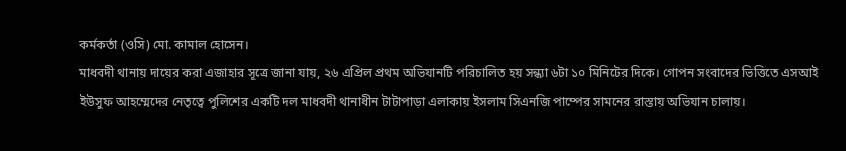কর্মকর্তা (ওসি) মো. কামাল হোসেন।
মাধবদী থানায় দায়ের করা এজাহার সূত্রে জানা যায়, ২৬ এপ্রিল প্রথম অভিযানটি পরিচালিত হয় সন্ধ্যা ৬টা ১০ মিনিটের দিকে। গোপন সংবাদের ভিত্তিতে এসআই ইউসুফ আহম্মেদের নেতৃত্বে পুলিশের একটি দল মাধবদী থানাধীন টাটাপাড়া এলাকায় ইসলাম সিএনজি পাম্পের সামনের রাস্তায় অভিযান চালায়।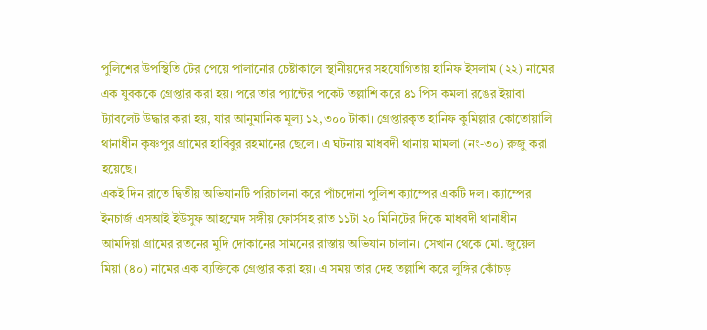পুলিশের উপস্থিতি টের পেয়ে পালানোর চেষ্টাকালে স্থানীয়দের সহযোগিতায় হানিফ ইসলাম (২২) নামের এক যুবককে গ্রেপ্তার করা হয়। পরে তার প্যান্টের পকেট তল্লাশি করে ৪১ পিস কমলা রঙের ইয়াবা ট্যাবলেট উদ্ধার করা হয়, যার আনুমানিক মূল্য ১২,৩০০ টাকা। গ্রেপ্তারকৃত হানিফ কুমিল্লার কোতোয়ালি থানাধীন কৃষ্ণপুর গ্রামের হাবিবুর রহমানের ছেলে। এ ঘটনায় মাধবদী থানায় মামলা (নং-৩০) রুজু করা হয়েছে।
একই দিন রাতে দ্বিতীয় অভিযানটি পরিচালনা করে পাঁচদোনা পুলিশ ক্যাম্পের একটি দল। ক্যাম্পের ইনচার্জ এসআই ইউসুফ আহম্মেদ সঙ্গীয় ফোর্সসহ রাত ১১টা ২০ মিনিটের দিকে মাধবদী থানাধীন আমদিয়া গ্রামের রতনের মুদি দোকানের সামনের রাস্তায় অভিযান চালান। সেখান থেকে মো. জুয়েল মিয়া (৪০) নামের এক ব্যক্তিকে গ্রেপ্তার করা হয়। এ সময় তার দেহ তল্লাশি করে লুঙ্গির কোঁচড়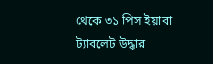থেকে ৩১ পিস ইয়াবা ট্যাবলেট উদ্ধার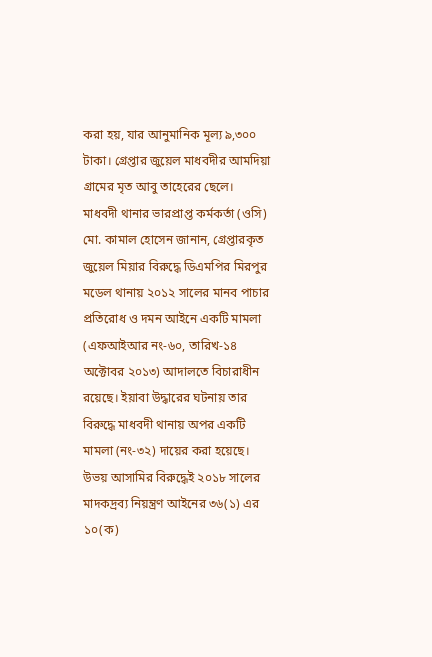করা হয়, যার আনুমানিক মূল্য ৯,৩০০ টাকা। গ্রেপ্তার জুয়েল মাধবদীর আমদিয়া গ্রামের মৃত আবু তাহেরের ছেলে।
মাধবদী থানার ভারপ্রাপ্ত কর্মকর্তা (ওসি) মো. কামাল হোসেন জানান, গ্রেপ্তারকৃত জুয়েল মিয়ার বিরুদ্ধে ডিএমপির মিরপুর মডেল থানায় ২০১২ সালের মানব পাচার প্রতিরোধ ও দমন আইনে একটি মামলা (এফআইআর নং-৬০, তারিখ-১৪ অক্টোবর ২০১৩) আদালতে বিচারাধীন রয়েছে। ইয়াবা উদ্ধারের ঘটনায় তার বিরুদ্ধে মাধবদী থানায় অপর একটি মামলা (নং-৩২) দায়ের করা হয়েছে।
উভয় আসামির বিরুদ্ধেই ২০১৮ সালের মাদকদ্রব্য নিয়ন্ত্রণ আইনের ৩৬(১) এর ১০(ক)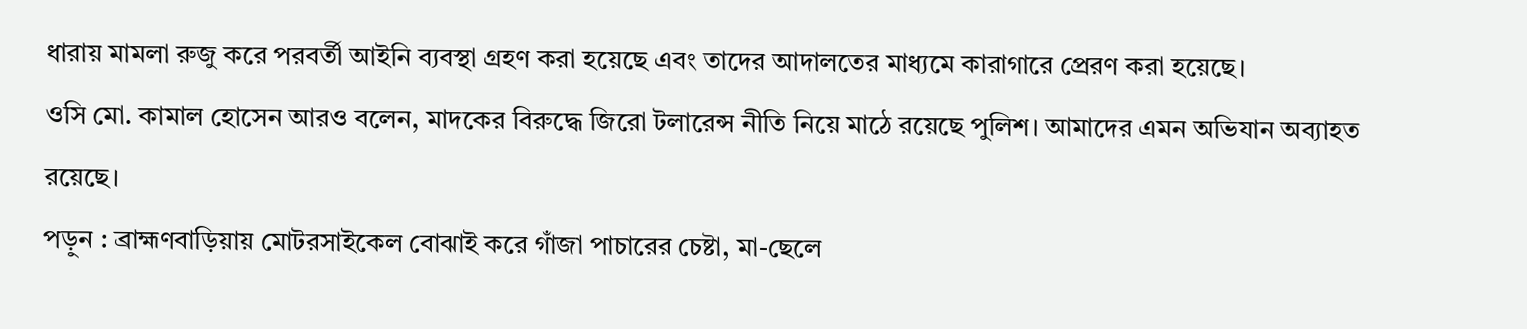ধারায় মামলা রুজু করে পরবর্তী আইনি ব্যবস্থা গ্রহণ করা হয়েছে এবং তাদের আদালতের মাধ্যমে কারাগারে প্রেরণ করা হয়েছে।
ওসি মো. কামাল হোসেন আরও বলেন, মাদকের বিরুদ্ধে জিরো টলারেন্স নীতি নিয়ে মাঠে রয়েছে পুলিশ। আমাদের এমন অভিযান অব্যাহত রয়েছে।
পড়ুন : ব্রাহ্মণবাড়িয়ায় মোটরসাইকেল বোঝাই করে গাঁজা পাচারের চেষ্টা, মা-ছেলে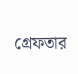গ্রেফতার